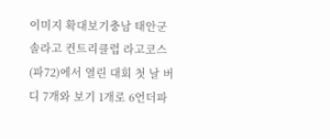이미지 확대보기충남 태안군 솔라고 컨트리클럽 라고코스(파72)에서 열린 대회 첫 날 버디 7개와 보기 1개로 6언더파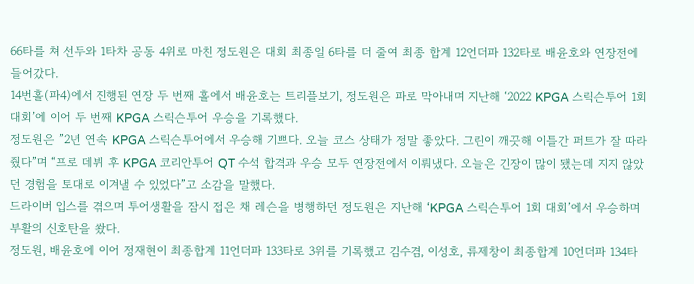66타를 쳐 선두와 1타차 공동 4위로 마친 정도원은 대회 최종일 6타를 더 줄여 최종 합계 12언더파 132타로 배윤호와 연장전에 들어갔다.
14번홀(파4)에서 진행된 연장 두 번째 홀에서 배윤호는 트리플보기, 정도원은 파로 막아내며 지난해 ‘2022 KPGA 스릭슨투어 1회 대회’에 이어 두 번째 KPGA 스릭슨투어 우승을 기록했다.
정도원은 ”2년 연속 KPGA 스릭슨투어에서 우승해 기쁘다. 오늘 코스 상태가 정말 좋았다. 그린이 깨끗해 이틀간 퍼트가 잘 따라줬다”며 “프로 데뷔 후 KPGA 코리안투어 QT 수석 합격과 우승 모두 연장전에서 이뤄냈다. 오늘은 긴장이 많이 됐는데 지지 않았던 경험을 토대로 이겨낼 수 있었다”고 소감을 말했다.
드라이버 입스를 겪으며 투어생활을 잠시 접은 채 레슨을 병행하던 정도원은 지난해 ‘KPGA 스릭슨투어 1회 대회’에서 우승하며 부활의 신호탄을 쐈다.
정도원, 배윤호에 이어 정재현이 최종합계 11언더파 133타로 3위를 기록했고 김수겸, 이성호, 류제창이 최종합계 10언더파 134타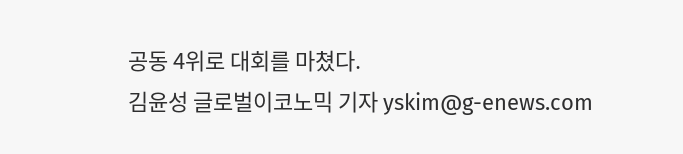공동 4위로 대회를 마쳤다.
김윤성 글로벌이코노믹 기자 yskim@g-enews.com